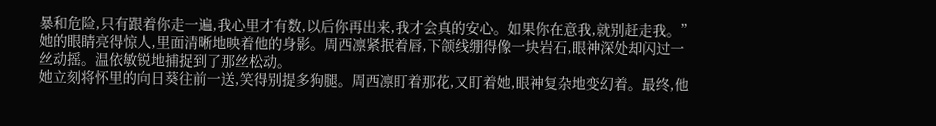暴和危险,只有跟着你走一遍,我心里才有数,以后你再出来,我才会真的安心。如果你在意我,就别赶走我。”
她的眼睛亮得惊人,里面清晰地映着他的身影。周西凛紧抿着唇,下颌线绷得像一块岩石,眼神深处却闪过一丝动摇。温依敏锐地捕捉到了那丝松动。
她立刻将怀里的向日葵往前一送,笑得别提多狗腿。周西凛盯着那花,又盯着她,眼神复杂地变幻着。最终,他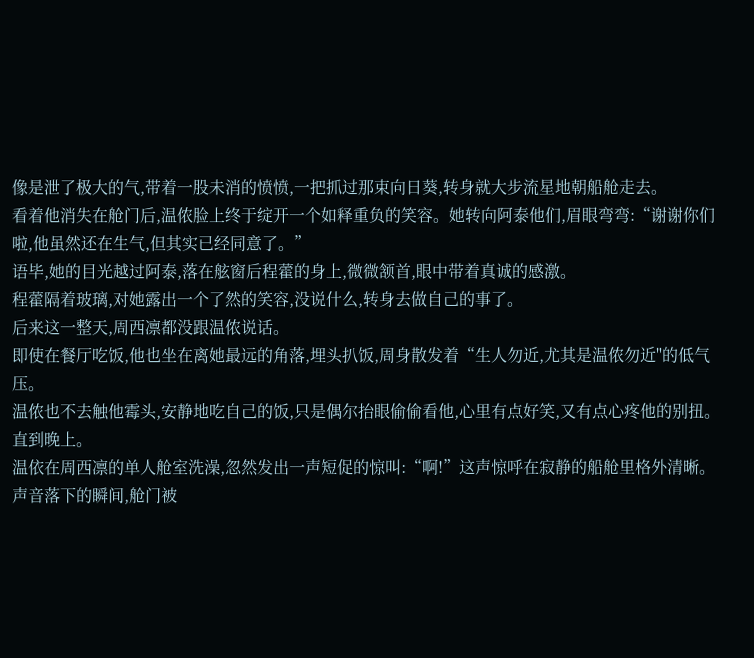像是泄了极大的气,带着一股未消的愤愤,一把抓过那束向日葵,转身就大步流星地朝船舱走去。
看着他消失在舱门后,温侬脸上终于绽开一个如释重负的笑容。她转向阿泰他们,眉眼弯弯:“谢谢你们啦,他虽然还在生气,但其实已经同意了。”
语毕,她的目光越过阿泰,落在舷窗后程藿的身上,微微颔首,眼中带着真诚的感激。
程藿隔着玻璃,对她露出一个了然的笑容,没说什么,转身去做自己的事了。
后来这一整天,周西凛都没跟温侬说话。
即使在餐厅吃饭,他也坐在离她最远的角落,埋头扒饭,周身散发着“生人勿近,尤其是温侬勿近"的低气压。
温侬也不去触他霉头,安静地吃自己的饭,只是偶尔抬眼偷偷看他,心里有点好笑,又有点心疼他的别扭。
直到晚上。
温依在周西凛的单人舱室洗澡,忽然发出一声短促的惊叫:“啊!”这声惊呼在寂静的船舱里格外清晰。
声音落下的瞬间,舱门被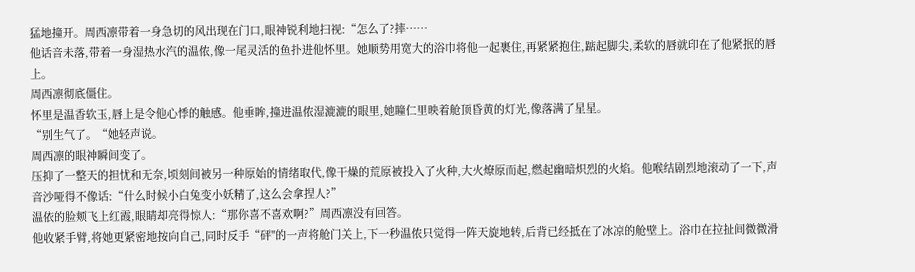猛地撞开。周西凛带着一身急切的风出现在门口,眼神锐利地扫视:“怎么了?摔……
他话音未落,带着一身湿热水汽的温侬,像一尾灵活的鱼扑进他怀里。她顺势用宽大的浴巾将他一起裹住,再紧紧抱住,踮起脚尖,柔软的唇就印在了他紧抿的唇上。
周西凛彻底僵住。
怀里是温香软玉,唇上是令他心悸的触感。他垂眸,撞进温侬湿漉漉的眼里,她瞳仁里映着舱顶昏黄的灯光,像落满了星星。
“别生气了。“她轻声说。
周西凛的眼神瞬间变了。
压抑了一整天的担忧和无奈,顷刻间被另一种原始的情绪取代,像干燥的荒原被投入了火种,大火燎原而起,燃起幽暗炽烈的火焰。他喉结剧烈地滚动了一下,声音沙哑得不像话:“什么时候小白兔变小妖精了,这么会拿捏人?”
温依的脸颊飞上红霞,眼睛却亮得惊人:“那你喜不喜欢啊?”周西凛没有回答。
他收紧手臂,将她更紧密地按向自己,同时反手“砰"的一声将舱门关上,下一秒温侬只觉得一阵天旋地转,后背已经抵在了冰凉的舱壁上。浴巾在拉扯间微微滑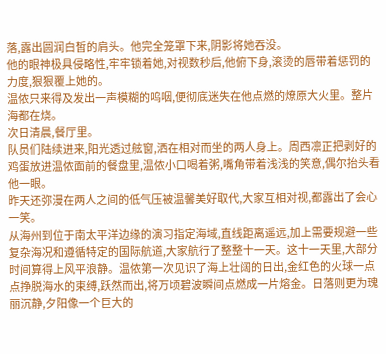落,露出圆润白皙的肩头。他完全笼罩下来,阴影将她吞没。
他的眼神极具侵略性,牢牢锁着她,对视数秒后,他俯下身,滚烫的唇带着惩罚的力度,狠狠覆上她的。
温侬只来得及发出一声模糊的呜咽,便彻底迷失在他点燃的燎原大火里。整片海都在烧。
次日清晨,餐厅里。
队员们陆续进来,阳光透过舷窗,洒在相对而坐的两人身上。周西凛正把剥好的鸡蛋放进温侬面前的餐盘里,温侬小口喝着粥,嘴角带着浅浅的笑意,偶尔抬头看他一眼。
昨天还弥漫在两人之间的低气压被温馨美好取代,大家互相对视,都露出了会心一笑。
从海州到位于南太平洋边缘的演习指定海域,直线距离遥远,加上需要规避一些复杂海况和遵循特定的国际航道,大家航行了整整十一天。这十一天里,大部分时间算得上风平浪静。温侬第一次见识了海上壮阔的日出,金红色的火球一点点挣脱海水的束缚,跃然而出,将万顷碧波瞬间点燃成一片熔金。日落则更为瑰丽沉静,夕阳像一个巨大的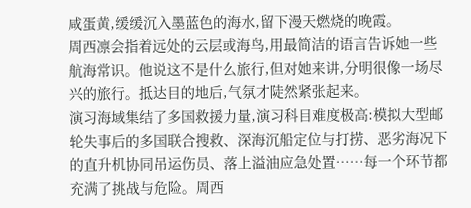咸蛋黄,缓缓沉入墨蓝色的海水,留下漫天燃烧的晚霞。
周西凛会指着远处的云层或海鸟,用最简洁的语言告诉她一些航海常识。他说这不是什么旅行,但对她来讲,分明很像一场尽兴的旅行。抵达目的地后,气氛才陡然紧张起来。
演习海域集结了多国救援力量,演习科目难度极高:模拟大型邮轮失事后的多国联合搜救、深海沉船定位与打捞、恶劣海况下的直升机协同吊运伤员、落上溢油应急处置……每一个环节都充满了挑战与危险。周西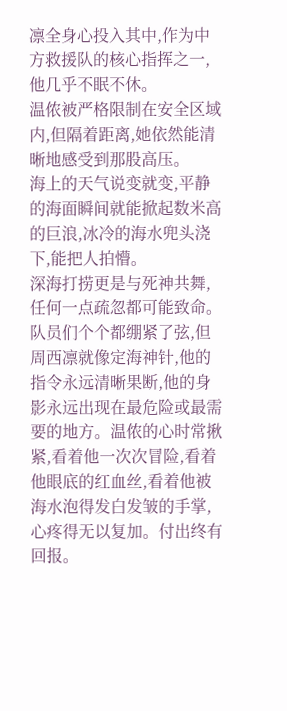凛全身心投入其中,作为中方救援队的核心指挥之一,他几乎不眠不休。
温侬被严格限制在安全区域内,但隔着距离,她依然能清晰地感受到那股高压。
海上的天气说变就变,平静的海面瞬间就能掀起数米高的巨浪,冰冷的海水兜头浇下,能把人拍懵。
深海打捞更是与死神共舞,任何一点疏忽都可能致命。队员们个个都绷紧了弦,但周西凛就像定海神针,他的指令永远清晰果断,他的身影永远出现在最危险或最需要的地方。温侬的心时常揪紧,看着他一次次冒险,看着他眼底的红血丝,看着他被海水泡得发白发皱的手掌,心疼得无以复加。付出终有回报。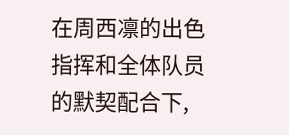在周西凛的出色指挥和全体队员的默契配合下,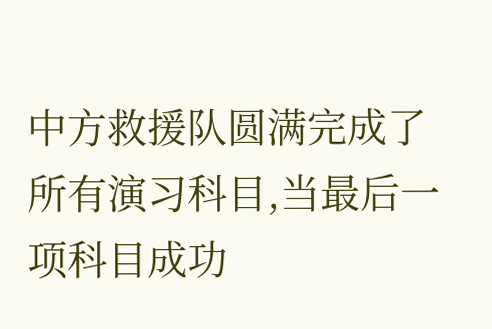中方救援队圆满完成了所有演习科目,当最后一项科目成功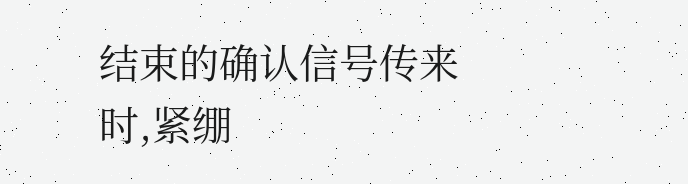结束的确认信号传来时,紧绷